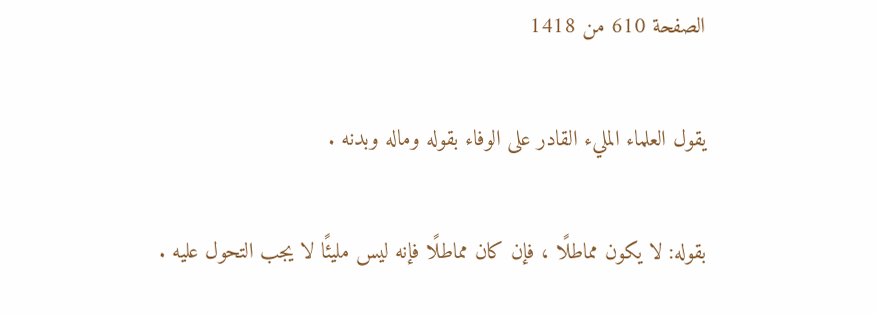الصفحة 610 من 1418

يقول العلماء المليء القادر على الوفاء بقوله وماله وبدنه .

بقوله: لا يكون مماطلًا ، فإن كان مماطلًا فإنه ليس مليئًا لا يجب التحول عليه .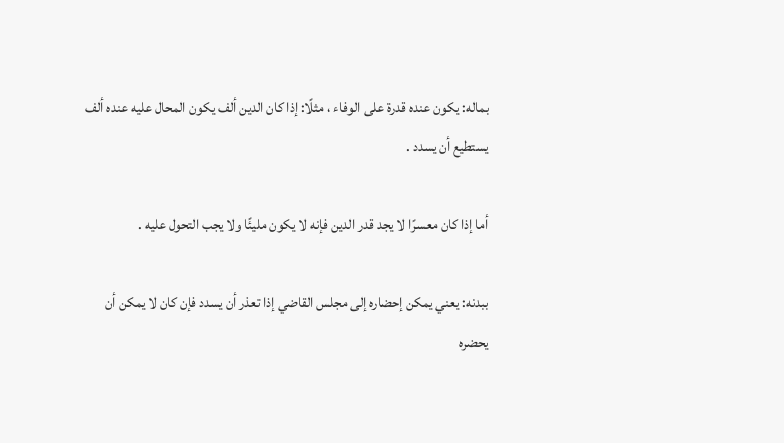بماله: يكون عنده قدرة على الوفاء ، مثلًا: إذا كان الدين ألف يكون المحال عليه عنده ألف يستطيع أن يسدد .

أما إذا كان معسرًا لا يجد قدر الدين فإنه لا يكون مليئًا ولا يجب التحول عليه .

ببدنه: يعني يمكن إحضاره إلى مجلس القاضي إذا تعذر أن يسدد فإن كان لا يمكن أن يحضره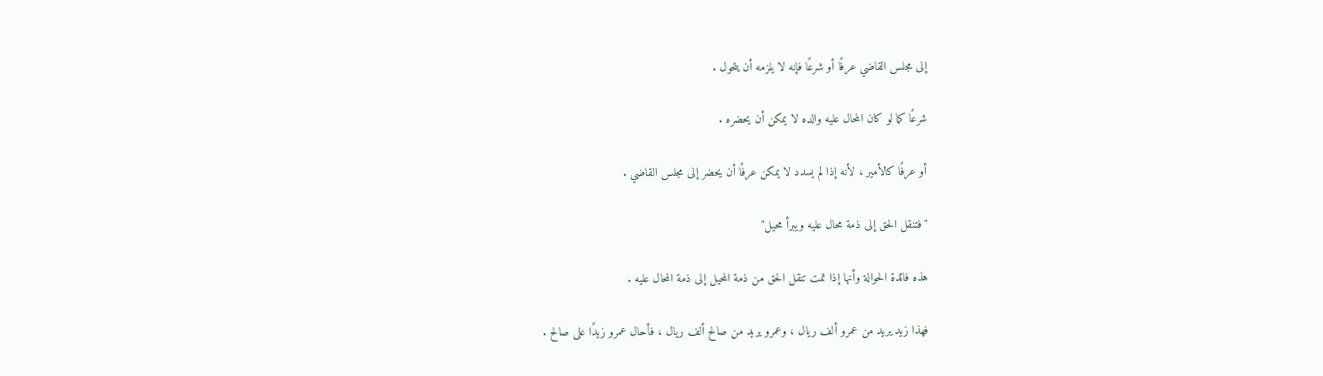إلى مجلس القاضي عرفًا أو شرعًا فإنه لا يلزمه أن يتحول .

شرعًا كما لو كان المحال عليه والده لا يمكن أن يحضره .

أو عرفًا كالأمير ، لأنه إذا لم يسدد لا يمكن عرفًا أن يحضر إلى مجلس القاضي .

"فتنقل الحق إلى ذمة محال عليه ويبرأ محيل"

هذه فائدة الحوالة وأنها إذا تمت تنقل الحق من ذمة المحيل إلى ذمة المحال عليه .

فهذا زيد يريد من عمرو ألف ريال ، وعمرو يريد من صالح ألف ريال ، فأحال عمرو زيدًا على صالح .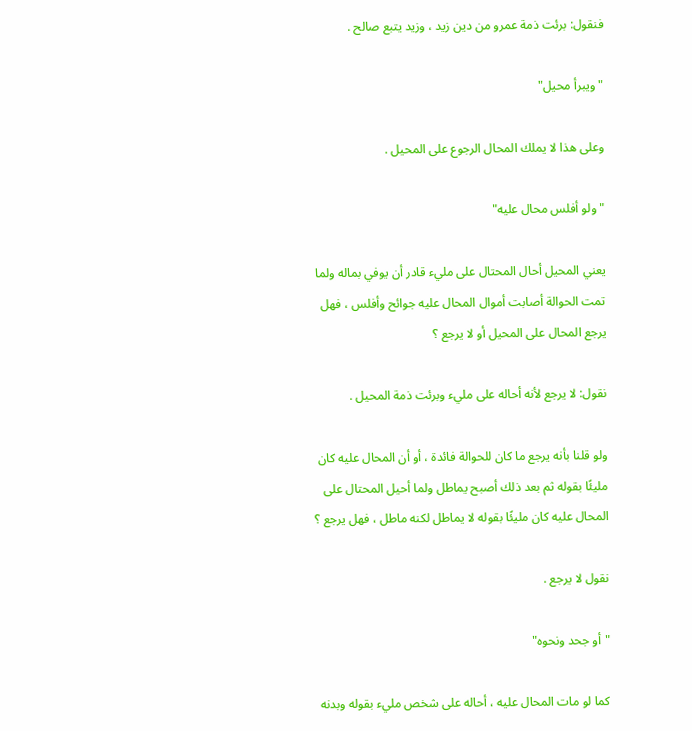فنقول: برئت ذمة عمرو من دين زيد ، وزيد يتبع صالح .

"ويبرأ محيل"

وعلى هذا لا يملك المحال الرجوع على المحيل .

"ولو أفلس محال عليه"

يعني المحيل أحال المحتال على مليء قادر أن يوفي بماله ولما تمت الحوالة أصابت أموال المحال عليه جوائح وأفلس ، فهل يرجع المحال على المحيل أو لا يرجع ؟

نقول: لا يرجع لأنه أحاله على مليء وبرئت ذمة المحيل .

ولو قلنا بأنه يرجع ما كان للحوالة فائدة ، أو أن المحال عليه كان مليئًا بقوله ثم بعد ذلك أصبح يماطل ولما أحيل المحتال على المحال عليه كان مليئًا بقوله لا يماطل لكنه ماطل ، فهل يرجع ؟

نقول لا يرجع .

"أو جحد ونحوه"

كما لو مات المحال عليه ، أحاله على شخص مليء بقوله وبدنه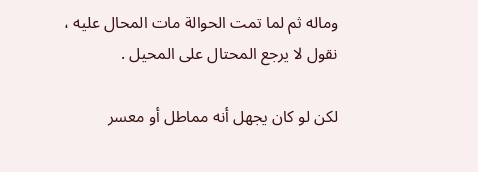وماله ثم لما تمت الحوالة مات المحال عليه ، نقول لا يرجع المحتال على المحيل .

لكن لو كان يجهل أنه مماطل أو معسر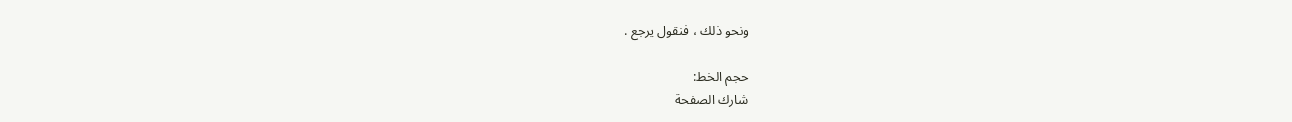ونحو ذلك ، فنقول يرجع .

حجم الخط:
شارك الصفحة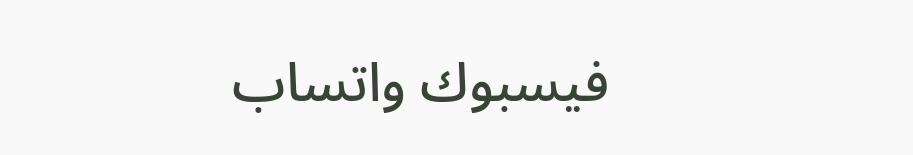فيسبوك واتساب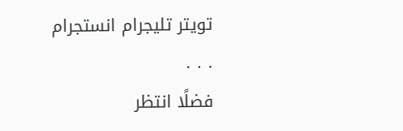تويتر تليجرام انستجرام
. . .
فضلًا انتظر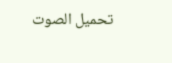تحميل الصوت